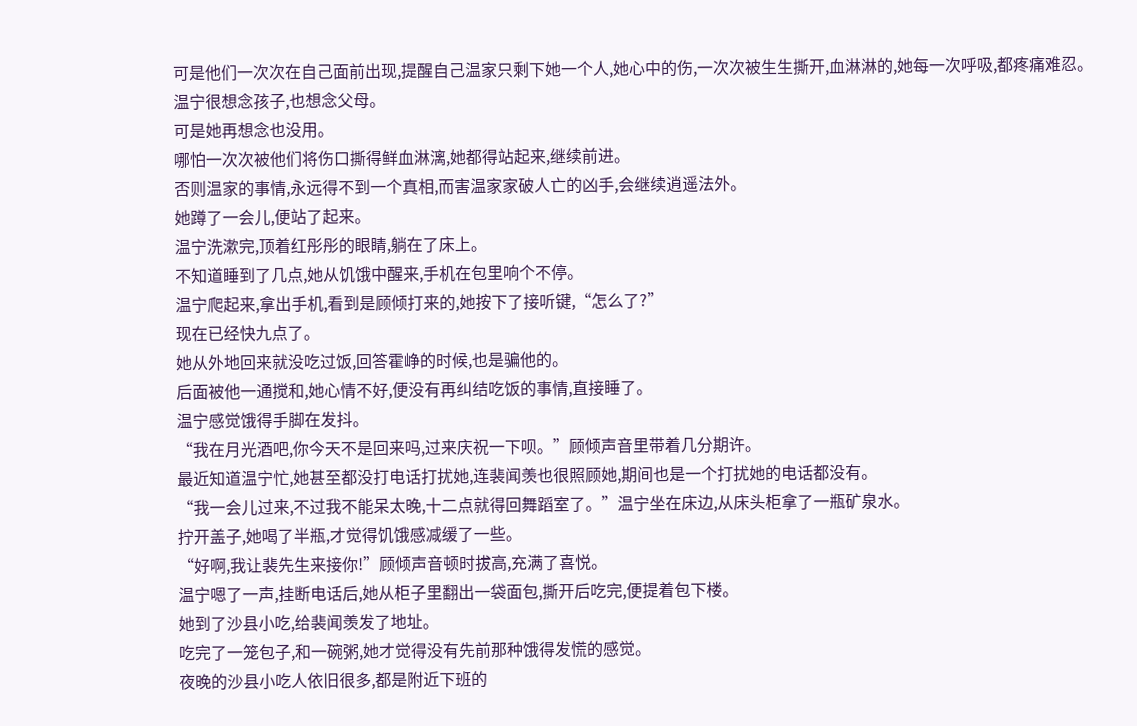可是他们一次次在自己面前出现,提醒自己温家只剩下她一个人,她心中的伤,一次次被生生撕开,血淋淋的,她每一次呼吸,都疼痛难忍。
温宁很想念孩子,也想念父母。
可是她再想念也没用。
哪怕一次次被他们将伤口撕得鲜血淋漓,她都得站起来,继续前进。
否则温家的事情,永远得不到一个真相,而害温家家破人亡的凶手,会继续逍遥法外。
她蹲了一会儿,便站了起来。
温宁洗漱完,顶着红彤彤的眼睛,躺在了床上。
不知道睡到了几点,她从饥饿中醒来,手机在包里响个不停。
温宁爬起来,拿出手机,看到是顾倾打来的,她按下了接听键,“怎么了?”
现在已经快九点了。
她从外地回来就没吃过饭,回答霍峥的时候,也是骗他的。
后面被他一通搅和,她心情不好,便没有再纠结吃饭的事情,直接睡了。
温宁感觉饿得手脚在发抖。
“我在月光酒吧,你今天不是回来吗,过来庆祝一下呗。”顾倾声音里带着几分期许。
最近知道温宁忙,她甚至都没打电话打扰她,连裴闻羡也很照顾她,期间也是一个打扰她的电话都没有。
“我一会儿过来,不过我不能呆太晚,十二点就得回舞蹈室了。”温宁坐在床边,从床头柜拿了一瓶矿泉水。
拧开盖子,她喝了半瓶,才觉得饥饿感减缓了一些。
“好啊,我让裴先生来接你!”顾倾声音顿时拔高,充满了喜悦。
温宁嗯了一声,挂断电话后,她从柜子里翻出一袋面包,撕开后吃完,便提着包下楼。
她到了沙县小吃,给裴闻羡发了地址。
吃完了一笼包子,和一碗粥,她才觉得没有先前那种饿得发慌的感觉。
夜晚的沙县小吃人依旧很多,都是附近下班的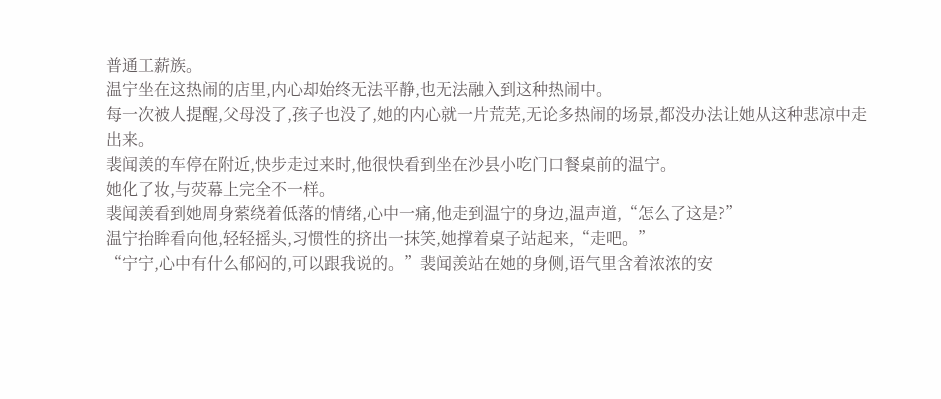普通工薪族。
温宁坐在这热闹的店里,内心却始终无法平静,也无法融入到这种热闹中。
每一次被人提醒,父母没了,孩子也没了,她的内心就一片荒芜,无论多热闹的场景,都没办法让她从这种悲凉中走出来。
裴闻羡的车停在附近,快步走过来时,他很快看到坐在沙县小吃门口餐桌前的温宁。
她化了妆,与荧幕上完全不一样。
裴闻羡看到她周身萦绕着低落的情绪,心中一痛,他走到温宁的身边,温声道,“怎么了这是?”
温宁抬眸看向他,轻轻摇头,习惯性的挤出一抹笑,她撑着桌子站起来,“走吧。”
“宁宁,心中有什么郁闷的,可以跟我说的。”裴闻羡站在她的身侧,语气里含着浓浓的安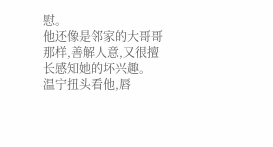慰。
他还像是邻家的大哥哥那样,善解人意,又很擅长感知她的坏兴趣。
温宁扭头看他,唇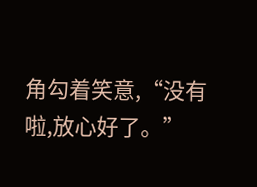角勾着笑意,“没有啦,放心好了。”